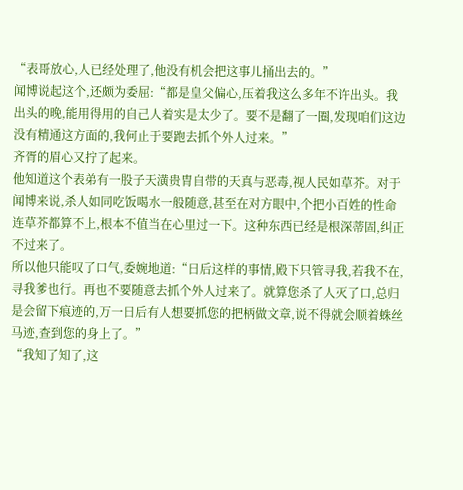“表哥放心,人已经处理了,他没有机会把这事儿捅出去的。”
闻博说起这个,还颇为委屈:“都是皇父偏心,压着我这么多年不许出头。我出头的晚,能用得用的自己人着实是太少了。要不是翻了一圈,发现咱们这边没有精通这方面的,我何止于要跑去抓个外人过来。”
齐胥的眉心又拧了起来。
他知道这个表弟有一股子天潢贵胄自带的天真与恶毒,视人民如草芥。对于闻博来说,杀人如同吃饭喝水一般随意,甚至在对方眼中,个把小百姓的性命连草芥都算不上,根本不值当在心里过一下。这种东西已经是根深蒂固,纠正不过来了。
所以他只能叹了口气,委婉地道:“日后这样的事情,殿下只管寻我,若我不在,寻我爹也行。再也不要随意去抓个外人过来了。就算您杀了人灭了口,总归是会留下痕迹的,万一日后有人想要抓您的把柄做文章,说不得就会顺着蛛丝马迹,查到您的身上了。”
“我知了知了,这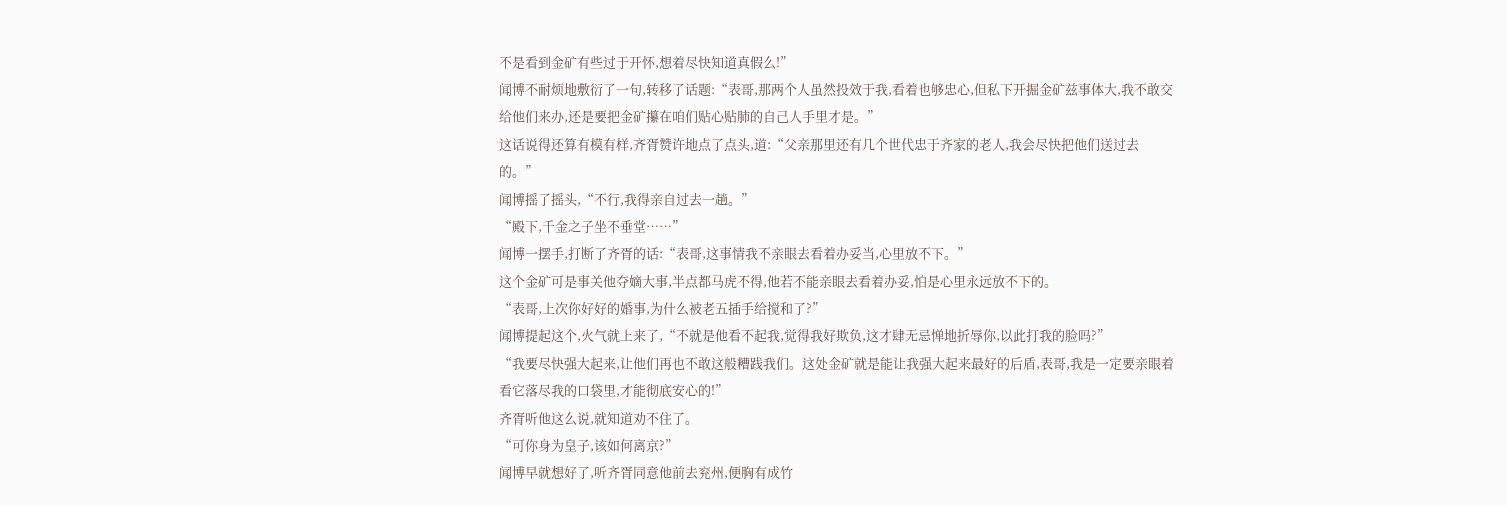不是看到金矿有些过于开怀,想着尽快知道真假么!”
闻博不耐烦地敷衍了一句,转移了话题:“表哥,那两个人虽然投效于我,看着也够忠心,但私下开掘金矿兹事体大,我不敢交给他们来办,还是要把金矿攥在咱们贴心贴肺的自己人手里才是。”
这话说得还算有模有样,齐胥赞许地点了点头,道:“父亲那里还有几个世代忠于齐家的老人,我会尽快把他们送过去的。”
闻博摇了摇头,“不行,我得亲自过去一趟。”
“殿下,千金之子坐不垂堂……”
闻博一摆手,打断了齐胥的话:“表哥,这事情我不亲眼去看着办妥当,心里放不下。”
这个金矿可是事关他夺嫡大事,半点都马虎不得,他若不能亲眼去看着办妥,怕是心里永远放不下的。
“表哥,上次你好好的婚事,为什么被老五插手给搅和了?”
闻博提起这个,火气就上来了,“不就是他看不起我,觉得我好欺负,这才肆无忌惮地折辱你,以此打我的脸吗?”
“我要尽快强大起来,让他们再也不敢这般糟践我们。这处金矿就是能让我强大起来最好的后盾,表哥,我是一定要亲眼着看它落尽我的口袋里,才能彻底安心的!”
齐胥听他这么说,就知道劝不住了。
“可你身为皇子,该如何离京?”
闻博早就想好了,听齐胥同意他前去兖州,便胸有成竹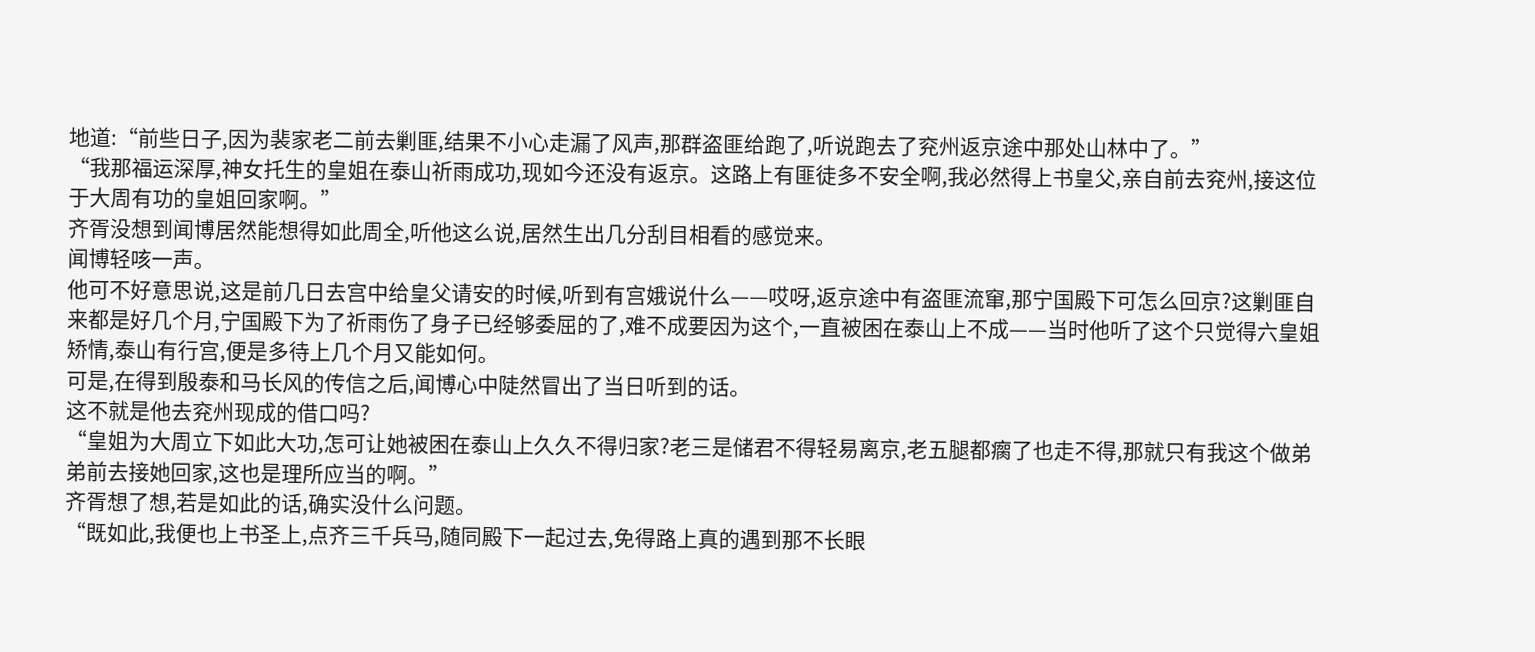地道:“前些日子,因为裴家老二前去剿匪,结果不小心走漏了风声,那群盗匪给跑了,听说跑去了兖州返京途中那处山林中了。”
“我那福运深厚,神女托生的皇姐在泰山祈雨成功,现如今还没有返京。这路上有匪徒多不安全啊,我必然得上书皇父,亲自前去兖州,接这位于大周有功的皇姐回家啊。”
齐胥没想到闻博居然能想得如此周全,听他这么说,居然生出几分刮目相看的感觉来。
闻博轻咳一声。
他可不好意思说,这是前几日去宫中给皇父请安的时候,听到有宫娥说什么——哎呀,返京途中有盗匪流窜,那宁国殿下可怎么回京?这剿匪自来都是好几个月,宁国殿下为了祈雨伤了身子已经够委屈的了,难不成要因为这个,一直被困在泰山上不成——当时他听了这个只觉得六皇姐矫情,泰山有行宫,便是多待上几个月又能如何。
可是,在得到殷泰和马长风的传信之后,闻博心中陡然冒出了当日听到的话。
这不就是他去兖州现成的借口吗?
“皇姐为大周立下如此大功,怎可让她被困在泰山上久久不得归家?老三是储君不得轻易离京,老五腿都瘸了也走不得,那就只有我这个做弟弟前去接她回家,这也是理所应当的啊。”
齐胥想了想,若是如此的话,确实没什么问题。
“既如此,我便也上书圣上,点齐三千兵马,随同殿下一起过去,免得路上真的遇到那不长眼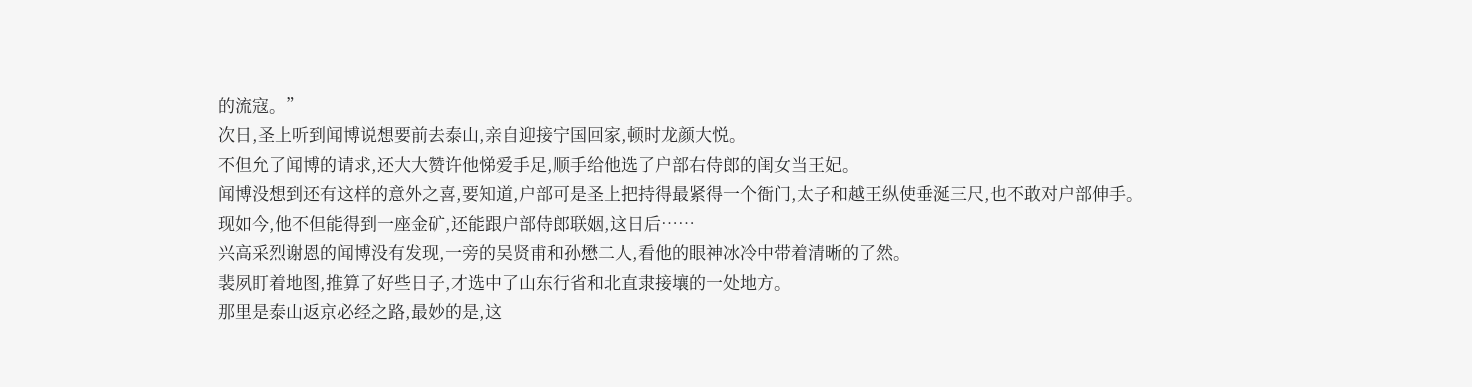的流寇。”
次日,圣上听到闻博说想要前去泰山,亲自迎接宁国回家,顿时龙颜大悦。
不但允了闻博的请求,还大大赞许他悌爱手足,顺手给他选了户部右侍郎的闺女当王妃。
闻博没想到还有这样的意外之喜,要知道,户部可是圣上把持得最紧得一个衙门,太子和越王纵使垂涎三尺,也不敢对户部伸手。
现如今,他不但能得到一座金矿,还能跟户部侍郎联姻,这日后……
兴高采烈谢恩的闻博没有发现,一旁的吴贤甫和孙懋二人,看他的眼神冰冷中带着清晰的了然。
裴夙盯着地图,推算了好些日子,才选中了山东行省和北直隶接壤的一处地方。
那里是泰山返京必经之路,最妙的是,这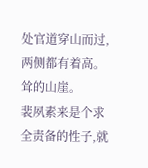处官道穿山而过,两侧都有着高。耸的山崖。
裴夙素来是个求全责备的性子,就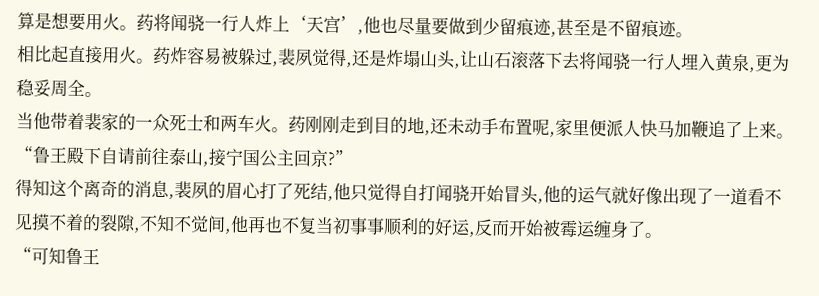算是想要用火。药将闻骁一行人炸上‘天宫’,他也尽量要做到少留痕迹,甚至是不留痕迹。
相比起直接用火。药炸容易被躲过,裴夙觉得,还是炸塌山头,让山石滚落下去将闻骁一行人埋入黄泉,更为稳妥周全。
当他带着裴家的一众死士和两车火。药刚刚走到目的地,还未动手布置呢,家里便派人快马加鞭追了上来。
“鲁王殿下自请前往泰山,接宁国公主回京?”
得知这个离奇的消息,裴夙的眉心打了死结,他只觉得自打闻骁开始冒头,他的运气就好像出现了一道看不见摸不着的裂隙,不知不觉间,他再也不复当初事事顺利的好运,反而开始被霉运缠身了。
“可知鲁王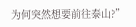为何突然想要前往泰山?”